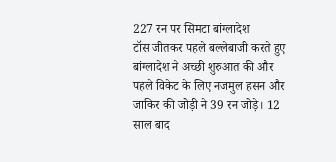227 रन पर सिमटा बांग्लादेश
टॉस जीतकर पहले बल्लेबाजी करते हुए बांग्लादेश ने अच्छी शुरुआत की और पहले विकेट के लिए नजमुल हसन और जाकिर की जोड़ी ने 39 रन जोड़े। 12 साल बाद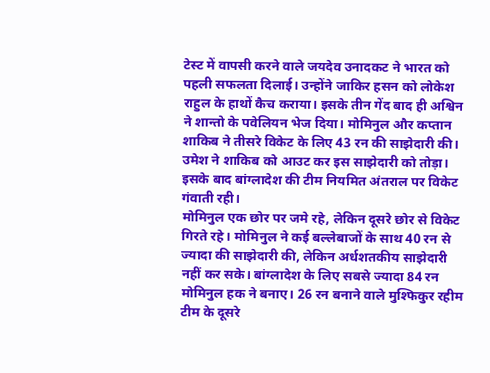टेस्ट में वापसी करने वाले जयदेव उनादकट ने भारत को पहली सफलता दिलाई। उन्होंने जाकिर हसन को लोकेश राहुल के हाथों कैच कराया। इसके तीन गेंद बाद ही अश्विन ने शान्तो के पवेलियन भेज दिया। मोमिनुल और कप्तान शाकिब ने तीसरे विकेट के लिए 43 रन की साझेदारी की। उमेश ने शाकिब को आउट कर इस साझेदारी को तोड़ा। इसके बाद बांग्लादेश की टीम नियमित अंतराल पर विकेट गंवाती रही।
मोमिनुल एक छोर पर जमे रहे, लेकिन दूसरे छोर से विकेट गिरते रहे। मोमिनुल ने कई बल्लेबाजों के साथ 40 रन से ज्यादा की साझेदारी की, लेकिन अर्धशतकीय साझेदारी नहीं कर सके। बांग्लादेश के लिए सबसे ज्यादा 84 रन मोमिनुल हक ने बनाए। 26 रन बनाने वाले मुश्फिकुर रहीम टीम के दूसरे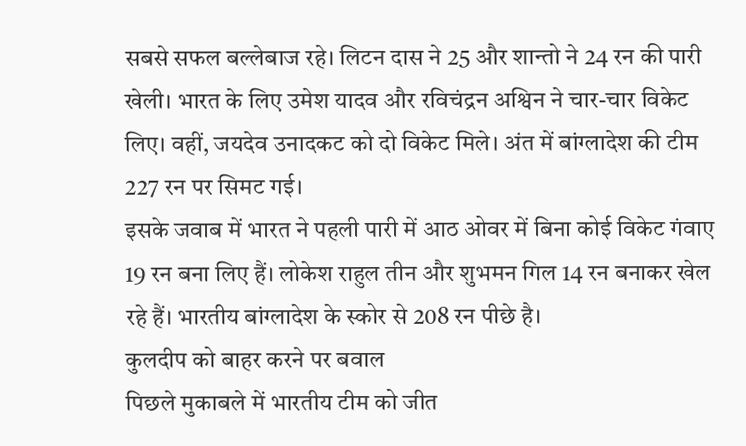सबसे सफल बल्लेबाज रहे। लिटन दास ने 25 और शान्तो ने 24 रन की पारी खेली। भारत के लिए उमेश यादव और रविचंद्रन अश्विन ने चार-चार विकेट लिए। वहीं, जयदेव उनादकट को दो विकेट मिले। अंत में बांग्लादेश की टीम 227 रन पर सिमट गई।
इसके जवाब में भारत ने पहली पारी में आठ ओवर में बिना कोई विकेट गंवाए 19 रन बना लिए हैं। लोकेश राहुल तीन और शुभमन गिल 14 रन बनाकर खेल रहे हैं। भारतीय बांग्लादेश के स्कोर से 208 रन पीछे है।
कुलदीप को बाहर करने पर बवाल
पिछले मुकाबले में भारतीय टीम को जीत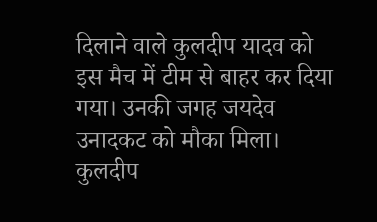दिलाने वाले कुलदीप यादव को इस मैच में टीम से बाहर कर दिया गया। उनकी जगह जयदेव उनादकट को मौका मिला। कुलदीप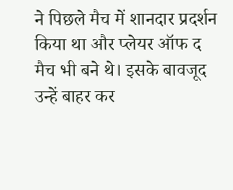ने पिछले मैच में शानदार प्रदर्शन किया था और प्लेयर ऑफ द मैच भी बने थे। इसके बावजूद उन्हें बाहर कर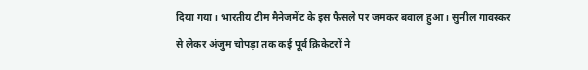दिया गया। भारतीय टीम मैनेजमेंट के इस फैसले पर जमकर बवाल हुआ। सुनील गावस्कर से लेकर अंजुम चोपड़ा तक कई पूर्व क्रिकेटरों ने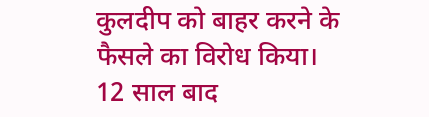कुलदीप को बाहर करने के फैसले का विरोध किया।
12 साल बाद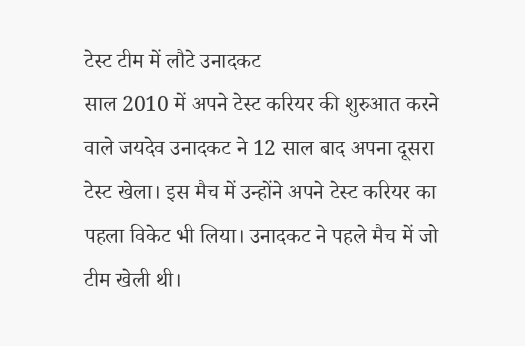टेस्ट टीम में लौटे उनादकट
साल 2010 में अपने टेस्ट करियर की शुरुआत करने वाले जयदेव उनादकट ने 12 साल बाद अपना दूसरा टेस्ट खेला। इस मैच में उन्होंने अपने टेस्ट करियर का पहला विकेट भी लिया। उनादकट ने पहले मैच में जो टीम खेली थी।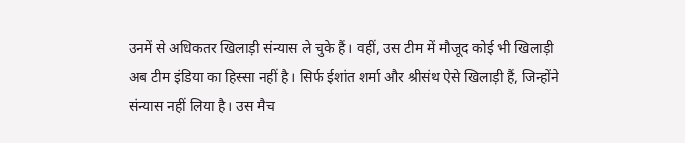उनमें से अधिकतर खिलाड़ी संन्यास ले चुके हैं। वहीं, उस टीम में मौजूद कोई भी खिलाड़ी अब टीम इंडिया का हिस्सा नहीं है। सिर्फ ईशांत शर्मा और श्रीसंथ ऐसे खिलाड़ी हैं, जिन्होंने संन्यास नहीं लिया है। उस मैच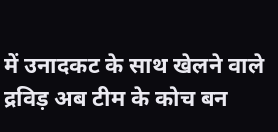में उनादकट के साथ खेलने वाले द्रविड़ अब टीम के कोच बन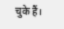चुके हैं।